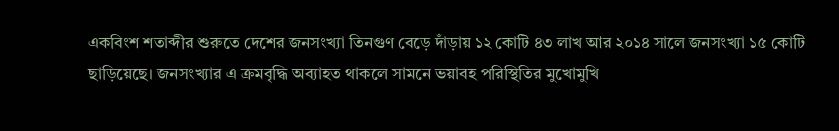একবিংশ শতাব্দীর শুরুতে দেশের জনসংখ্যা তিনগুণ বেড়ে দাঁড়ায় ১২ কোটি ৪৩ লাখ আর ২০১৪ সালে জনসংখ্যা ১৫ কোটি ছাড়িয়েছে। জনসংখ্যার এ ক্রমবৃদ্ধি অব্যাহত থাকলে সামনে ভয়াবহ পরিস্থিতির মুখোমুখি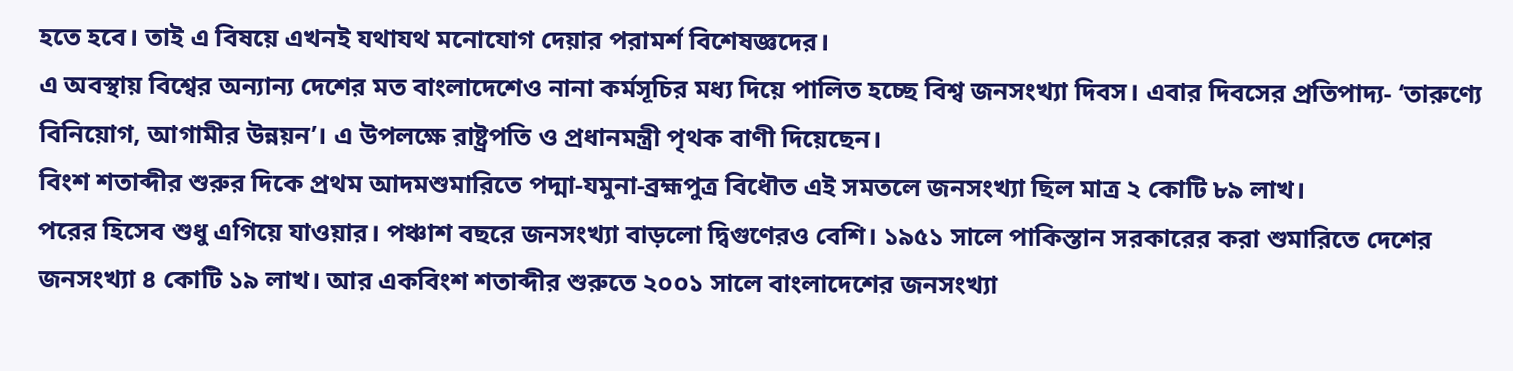হতে হবে। তাই এ বিষয়ে এখনই যথাযথ মনোযোগ দেয়ার পরামর্শ বিশেষজ্ঞদের।
এ অবস্থায় বিশ্বের অন্যান্য দেশের মত বাংলাদেশেও নানা কর্মসূচির মধ্য দিয়ে পালিত হচ্ছে বিশ্ব জনসংখ্যা দিবস। এবার দিবসের প্রতিপাদ্য- ‘তারুণ্যে বিনিয়োগ, আগামীর উন্নয়ন’। এ উপলক্ষে রাষ্ট্রপতি ও প্রধানমন্ত্রী পৃথক বাণী দিয়েছেন।
বিংশ শতাব্দীর শুরুর দিকে প্রথম আদমশুমারিতে পদ্মা-যমুনা-ব্রহ্মপুত্র বিধৌত এই সমতলে জনসংখ্যা ছিল মাত্র ২ কোটি ৮৯ লাখ।
পরের হিসেব শুধু এগিয়ে যাওয়ার। পঞ্চাশ বছরে জনসংখ্যা বাড়লো দ্বিগুণেরও বেশি। ১৯৫১ সালে পাকিস্তান সরকারের করা শুমারিতে দেশের জনসংখ্যা ৪ কোটি ১৯ লাখ। আর একবিংশ শতাব্দীর শুরুতে ২০০১ সালে বাংলাদেশের জনসংখ্যা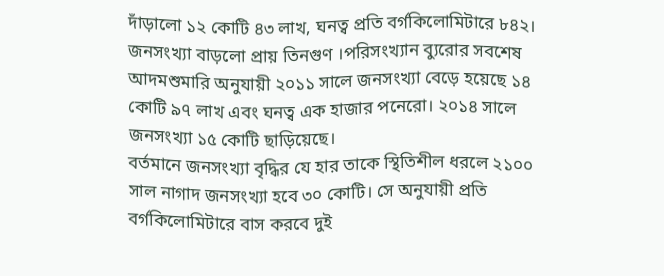দাঁড়ালো ১২ কোটি ৪৩ লাখ, ঘনত্ব প্রতি বর্গকিলোমিটারে ৮৪২। জনসংখ্যা বাড়লো প্রায় তিনগুণ ।পরিসংখ্যান ব্যুরোর সবশেষ আদমশুমারি অনুযায়ী ২০১১ সালে জনসংখ্যা বেড়ে হয়েছে ১৪ কোটি ৯৭ লাখ এবং ঘনত্ব এক হাজার পনেরো। ২০১৪ সালে জনসংখ্যা ১৫ কোটি ছাড়িয়েছে।
বর্তমানে জনসংখ্যা বৃদ্ধির যে হার তাকে স্থিতিশীল ধরলে ২১০০ সাল নাগাদ জনসংখ্যা হবে ৩০ কোটি। সে অনুযায়ী প্রতি বর্গকিলোমিটারে বাস করবে দুই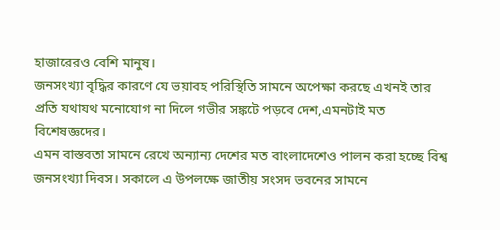হাজারেরও বেশি মানুষ।
জনসংখ্যা বৃদ্ধির কারণে যে ভয়াবহ পরিস্থিতি সামনে অপেক্ষা করছে এখনই তার প্রতি যথাযথ মনোযোগ না দিলে গভীর সঙ্কটে পড়বে দেশ,এমনটাই মত বিশেষজ্ঞদের।
এমন বাস্তবতা সামনে রেখে অন্যান্য দেশের মত বাংলাদেশেও পালন করা হচ্ছে বিশ্ব জনসংখ্যা দিবস। সকালে এ উপলক্ষে জাতীয় সংসদ ভবনের সামনে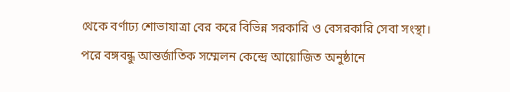থেকে বর্ণাঢ্য শোভাযাত্রা বের করে বিভিন্ন সরকারি ও বেসরকারি সেবা সংস্থা।
পরে বঙ্গবন্ধু আন্তর্জাতিক সম্মেলন কেন্দ্রে আয়োজিত অনুষ্ঠানে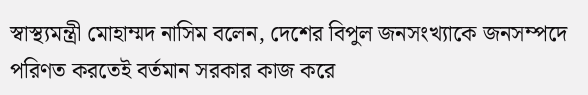স্বাস্থ্যমন্ত্রী মোহাম্মদ নাসিম বলেন, দেশের বিপুল জনসংখ্যাকে জনসম্পদে পরিণত করতেই বর্তমান সরকার কাজ করে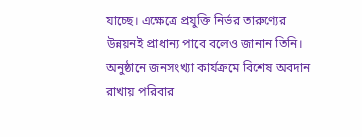যাচ্ছে। এক্ষেত্রে প্রযুক্তি নির্ভর তারুণ্যের উন্নয়নই প্রাধান্য পাবে বলেও জানান তিনি।
অনুষ্ঠানে জনসংখ্যা কার্যক্রমে বিশেষ অবদান রাখায় পরিবার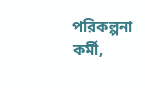পরিকল্পনা কর্মী,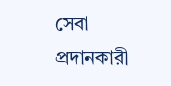সেবা প্রদানকারী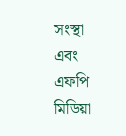সংস্থা এবং এফপি মিডিয়া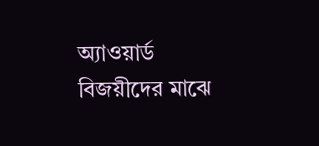অ্যাওয়ার্ড বিজয়ীদের মাঝে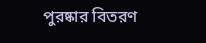পুরষ্কার বিতরণ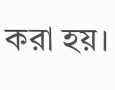করা হয়।